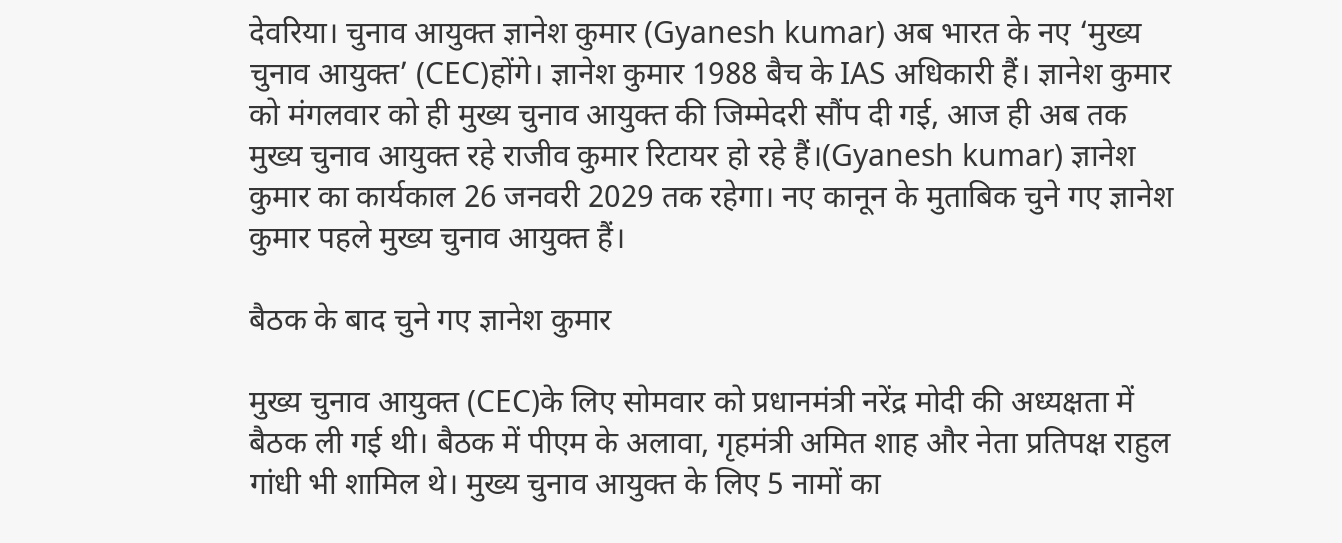देवरिया। चुनाव आयुक्त ज्ञानेश कुमार (Gyanesh kumar) अब भारत के नए ‘मुख्य चुनाव आयुक्त’ (CEC)होंगे। ज्ञानेश कुमार 1988 बैच के IAS अधिकारी हैं। ज्ञानेश कुमार को मंगलवार को ही मुख्य चुनाव आयुक्त की जिम्मेदरी सौंप दी गई, आज ही अब तक  मुख्य चुनाव आयुक्त रहे राजीव कुमार रिटायर हो रहे हैं।(Gyanesh kumar) ज्ञानेश कुमार का कार्यकाल 26 जनवरी 2029 तक रहेगा। नए कानून के मुताबिक चुने गए ज्ञानेश कुमार पहले मुख्य चुनाव आयुक्त हैं।

बैठक के बाद चुने गए ज्ञानेश कुमार

मुख्य चुनाव आयुक्त (CEC)के लिए सोमवार को प्रधानमंत्री नरेंद्र मोदी की अध्यक्षता में बैठक ली गई थी। बैठक में पीएम के अलावा, गृहमंत्री अमित शाह और नेता प्रतिपक्ष राहुल गांधी भी शामिल थे। मुख्य चुनाव आयुक्त के लिए 5 नामों का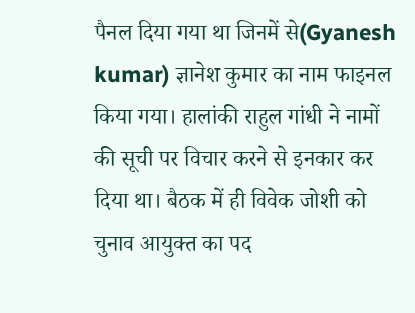पैनल दिया गया था जिनमें से(Gyanesh kumar) ज्ञानेश कुमार का नाम फाइनल किया गया। हालांकी राहुल गांधी ने नामों की सूची पर विचार करने से इनकार कर दिया था। बैठक में ही विवेक जोशी को चुनाव आयुक्त का पद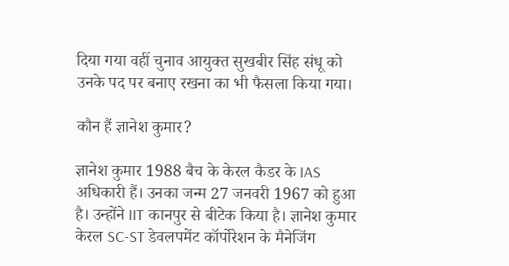दिया गया वहीं चुनाव आयुक्त सुखबीर सिंह संधू को उनके पद पर बनाए रखना का भी फैसला किया गया।

कौन हैं ज्ञानेश कुमार?

ज्ञानेश कुमार 1988 बैच के केरल कैडर के IAS अधिकारी हैं। उनका जन्म 27 जनवरी 1967 को हुआ है। उन्होंने IIT कानपुर से बीटेक किया है। ज्ञानेश कुमार केरल SC-ST डेवलपमेंट कॉर्पोरेशन के मैनेजिंग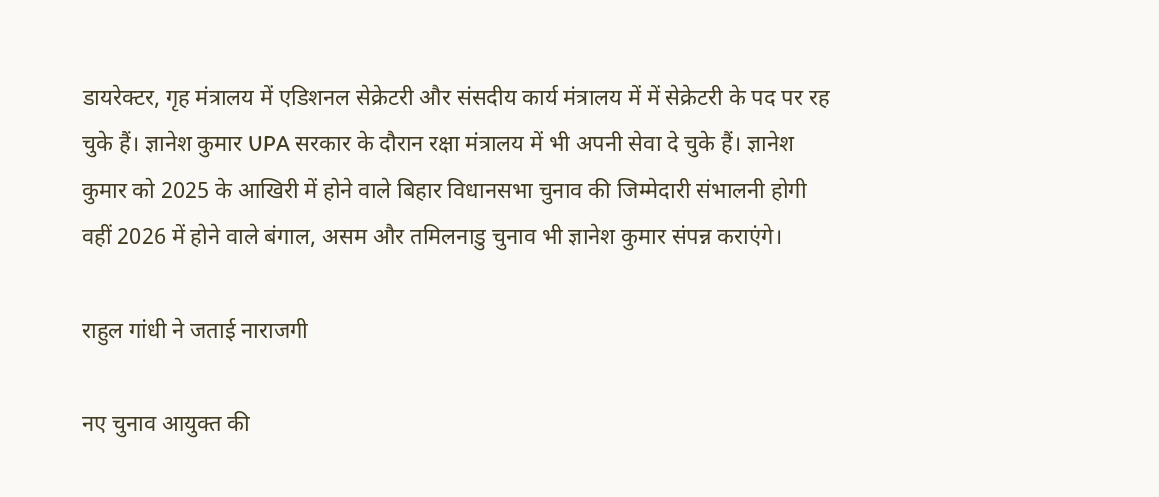डायरेक्टर, गृह मंत्रालय में एडिशनल सेक्रेटरी और संसदीय कार्य मंत्रालय में में सेक्रेटरी के पद पर रह चुके हैं। ज्ञानेश कुमार UPA सरकार के दौरान रक्षा मंत्रालय में भी अपनी सेवा दे चुके हैं। ज्ञानेश कुमार को 2025 के आखिरी में होने वाले बिहार विधानसभा चुनाव की जिम्मेदारी संभालनी होगी वहीं 2026 में होने वाले बंगाल, असम और तमिलनाडु चुनाव भी ज्ञानेश कुमार संपन्न कराएंगे।

राहुल गांधी ने जताई नाराजगी

नए चुनाव आयुक्त की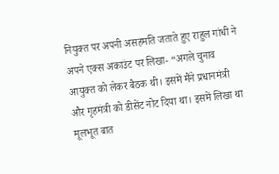नियुक्त पर अपनी असहमति जताते हुए राहुल गांधी ने अपने एक्स अकाउंट पर लिखा- “अगले चुनाव आयुक्त को लेकर बैठक थी। इसमें मैंने प्रधानमंत्री और गृहमंत्री को डीसेंट नोट दिया था। इसमें लिखा था मूलभूत बात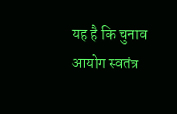यह है कि चुनाव आयोग स्वतंत्र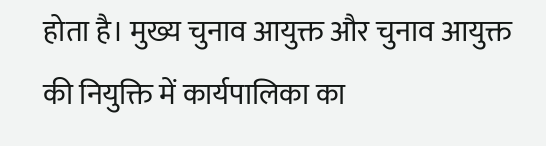होता है। मुख्य चुनाव आयुक्त और चुनाव आयुक्त की नियुक्ति में कार्यपालिका का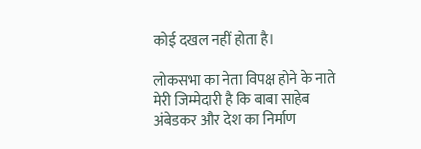कोई दखल नहीं होता है।

लोकसभा का नेता विपक्ष होने के नाते मेरी जिम्मेदारी है कि बाबा साहेब अंबेडकर और देश का निर्माण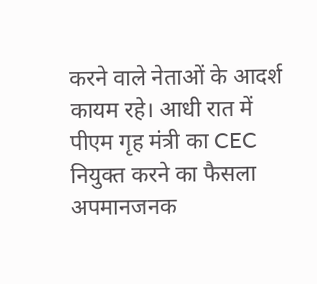करने वाले नेताओं के आदर्श कायम रहे। आधी रात में पीएम गृह मंत्री का CEC नियुक्त करने का फैसला अपमानजनक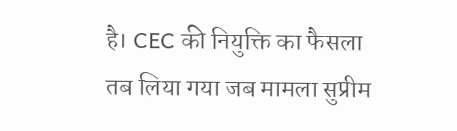है। CEC की नियुक्ति का फैसला तब लिया गया जब मामला सुप्रीम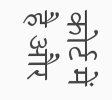कोर्ट में है और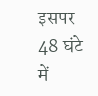इसपर 48 घंटे में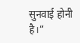सुनवाई होनी है।”